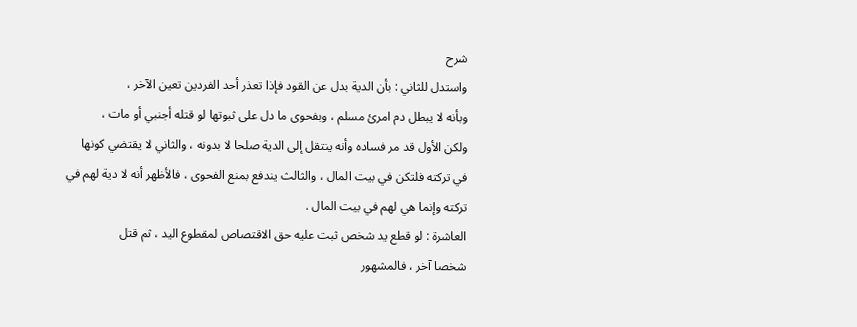شرح
واستدل للثاني : بأن الدية بدل عن القود فإذا تعذر أحد الفردين تعين الآخر ،
وبأنه لا يبطل دم امرئ مسلم ، وبفحوى ما دل على ثبوتها لو قتله أجنبي أو مات ،
ولكن الأول قد مر فساده وأنه ينتقل إلى الدية صلحا لا بدونه ، والثاني لا يقتضي كونها
في تركته فلتكن في بيت المال ، والثالث يندفع بمنع الفحوى ، فالأظهر أنه لا دية لهم في
تركته وإنما هي لهم في بيت المال .
العاشرة : لو قطع يد شخص ثبت عليه حق الاقتصاص لمقطوع اليد ، ثم قتل
شخصا آخر ، فالمشهور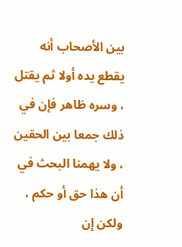بين الأصحاب أنه يقطع يده أولا ثم يقتل ، وسره ظاهر فإن في
ذلك جمعا بين الحقين ، ولا يهمنا البحث في أن هذا حق أو حكم ، ولكن إن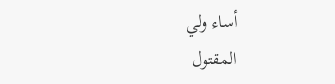أساء ولي
المقتول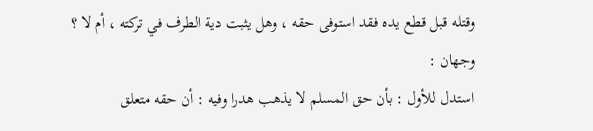وقتله قبل قطع يده فقد استوفى حقه ، وهل يثبت دية الطرف في تركته ، أم لا ؟
وجهان :
استدل للأول : بأن حق المسلم لا يذهب هدرا وفيه : أن حقه متعلق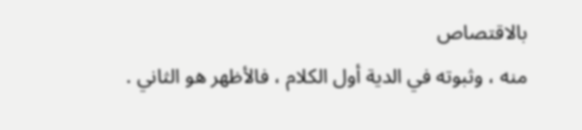بالاقتصاص
منه ، وثبوته في الدية أول الكلام ، فالأظهر هو الثاني .